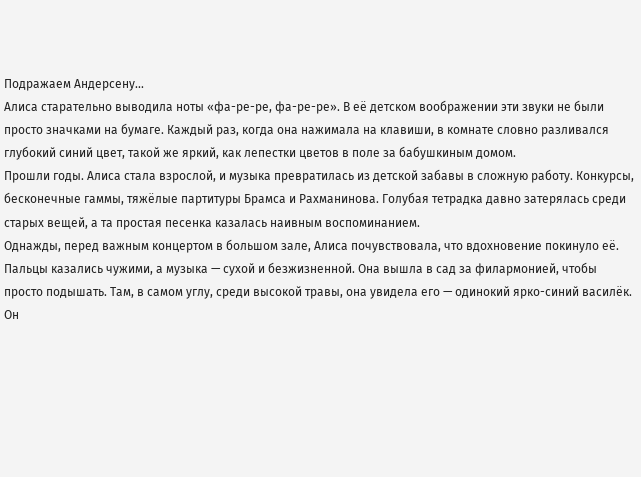Подражаем Андерсену...
Алиса старательно выводила ноты «фа-ре-ре, фа-ре-ре». В её детском воображении эти звуки не были просто значками на бумаге. Каждый раз, когда она нажимала на клавиши, в комнате словно разливался глубокий синий цвет, такой же яркий, как лепестки цветов в поле за бабушкиным домом.
Прошли годы. Алиса стала взрослой, и музыка превратилась из детской забавы в сложную работу. Конкурсы, бесконечные гаммы, тяжёлые партитуры Брамса и Рахманинова. Голубая тетрадка давно затерялась среди старых вещей, а та простая песенка казалась наивным воспоминанием.
Однажды, перед важным концертом в большом зале, Алиса почувствовала, что вдохновение покинуло её. Пальцы казались чужими, а музыка — сухой и безжизненной. Она вышла в сад за филармонией, чтобы просто подышать. Там, в самом углу, среди высокой травы, она увидела его — одинокий ярко-синий василёк.
Он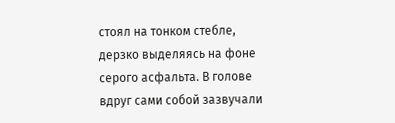стоял на тонком стебле, дерзко выделяясь на фоне серого асфальта. В голове вдруг сами собой зазвучали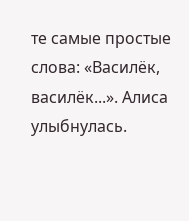те самые простые слова: «Василёк, василёк...». Алиса улыбнулась.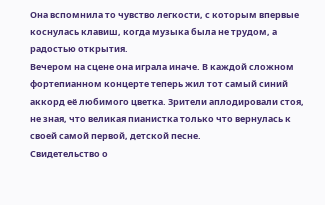Она вспомнила то чувство легкости, с которым впервые коснулась клавиш, когда музыка была не трудом, а радостью открытия.
Вечером на сцене она играла иначе. В каждой сложном фортепианном концерте теперь жил тот самый синий аккорд её любимого цветка. Зрители аплодировали стоя, не зная, что великая пианистка только что вернулась к своей самой первой, детской песне.
Свидетельство о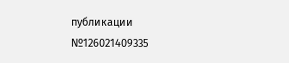публикации №126021409335